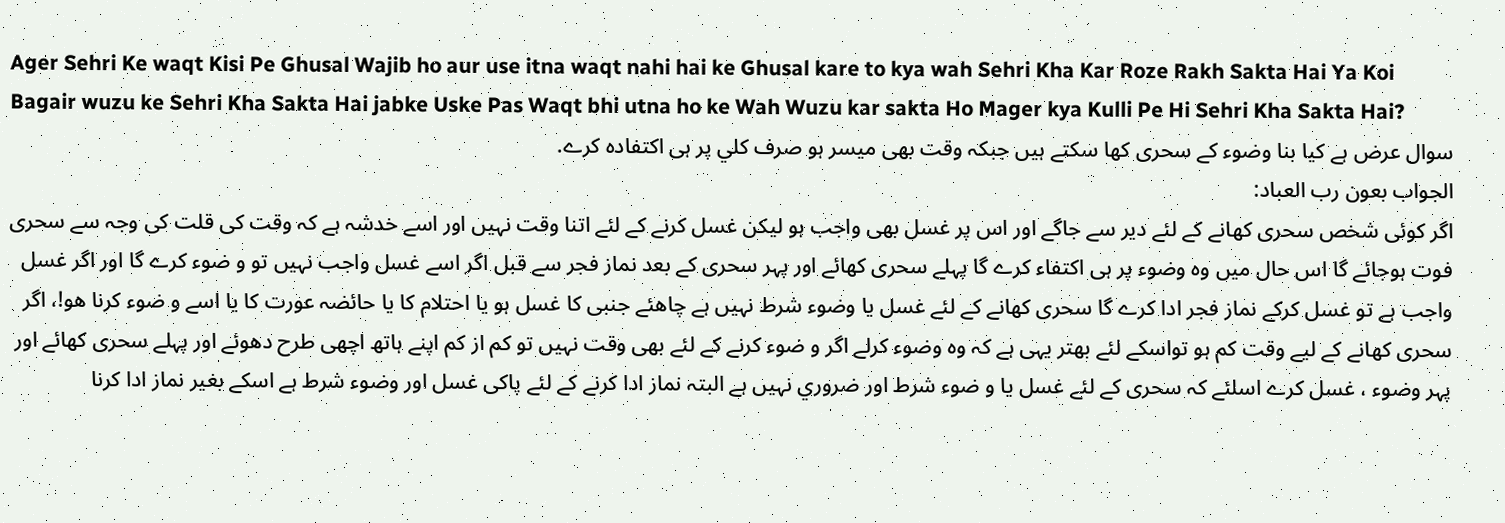Ager Sehri Ke waqt Kisi Pe Ghusal Wajib ho aur use itna waqt nahi hai ke Ghusal kare to kya wah Sehri Kha Kar Roze Rakh Sakta Hai Ya Koi Bagair wuzu ke Sehri Kha Sakta Hai jabke Uske Pas Waqt bhi utna ho ke Wah Wuzu kar sakta Ho Mager kya Kulli Pe Hi Sehri Kha Sakta Hai?
سوال عرض ہے کیا بنا وضوء کے سحری کھا سکتے ہیں جبکہ وقت بھی میسر ہو صرف کلي پر ہی اکتفادہ کرے.
الجواب بعون رب العباد:
اگر کوئی شخص سحری کھانے کے لئے دیر سے جاگے اور اس پر غسل بھی واجب ہو لیکن غسل کرنے کے لئے اتنا وقت نہیں اور اسے خدشہ ہے کہ وقت کی قلت کی وجہ سے سحری فوت ہوجائے گا اس حال میں وہ وضوء پر ہی اکتفاء کرے گا پہلے سحری کھائے اور پہر سحری کے بعد نماز فجر سے قبل اگر اسے غسل واجب نہیں تو و ضوء كرے گا اور اگر غسل واجب ہے تو غسل کرکے نماز فجر ادا کرے گا سحری کھانے کے لئے غسل یا وضوء شرط نہیں ہے چاھئے جنبی کا غسل ہو یا احتلام کا یا حائضہ عورت کا یا اسے و ضوء كرنا هو!، اگر سحری کھانے کے لیے وقت کم ہو تواسکے لئے بھتر یہی ہے کہ وہ وضوء كرلے اگر و ضوء كرنے کے لئے بھی وقت نہیں تو کم از کم اپنے ہاتھ اچھی طرح دھوئے اور پہلے سحری کھائے اور پہر وضوء ، غسل کرے اسلئے کہ سحری کے لئے غسل یا و ضوء شرط اور ضروري نہیں ہے البتہ نماز ادا کرنے کے لئے پاکی غسل اور وضوء شرط ہے اسکے بغیر نماز ادا کرنا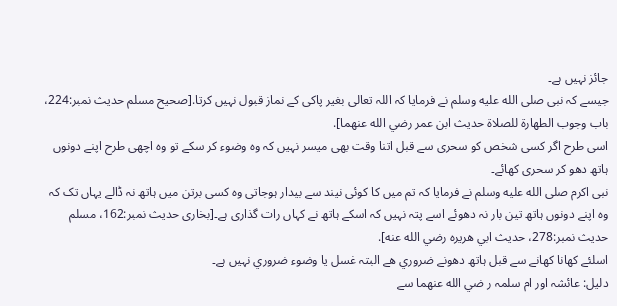جائز نہیں ہے۔
جیسے کہ نبی صلى الله عليه وسلم نے فرمایا کہ اللہ تعالی بغیر پاکی کے نماز قبول نہیں کرتا.[صحيح مسلم حديث نمبر:224، باب وجوب الطھارة للصلاة حديث ابن عمر رضي الله عنهما].
اسی طرح اگر کسی شخص کو سحری سے قبل اتنا وقت بھی میسر نہیں کہ وہ وضوء كر سکے تو وہ اچھی طرح اپنے دونوں ہاتھ دھو کر سحری کھائے۔
نبی اکرم صلى الله عليه وسلم نے فرمایا کہ تم میں کا کوئی نیند سے بیدار ہوجاتی وہ کسی برتن میں ہاتھ نہ ڈالے یہاں تک کہ وہ اپنے دونوں ہاتھ تین بار نہ دھوئے اسے پتہ نہیں کہ اسکے ہاتھ نے کہاں رات گذاری ہے۔[بخاری حدیث نمبر:162، مسلم حدیث نمبر:278، حدیث ابي هريره رضي الله عنه].
اسلئے کھانا کھانے سے قبل ہاتھ دھونے ضروري هے البتہ غسل یا وضوء ضروري نہیں ہے۔
دلیل: عائشہ اور ام سلمہ ر ضي الله عنھما سے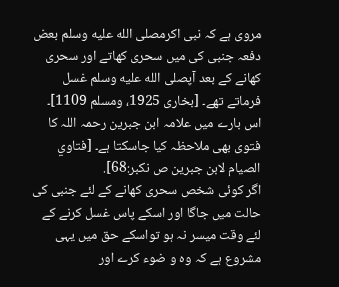مروی ہے کہ نبی اکرمصلى الله عليه وسلم بعض دفعہ جنبی کی میں سحری کھاتے اور سحری کھانے کے بعد آپصلى الله عليه وسلم غسل فرماتے تھے۔ [بخاری 1925، ومسلم 1109]۔
اس بارے میں علامہ ابن جبرین رحمہ اللہ کا فتوی بھی ملاحظہ کیا جاسکتا ہے۔ [فتاوي الصيام لابن جبرين ص نكبر:68].
اگر کوئی شخص سحری کھانے کے لئے جنبی کی حالت میں جاگا اور اسکے پاس غسل کرنے کے لئے وقت میسر نہ ہو تواسکے حق میں یہی مشروع ہے کہ وہ و ضوء کرے اور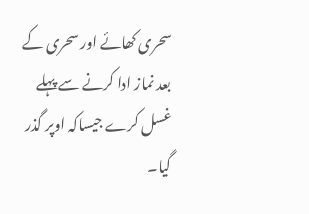سحری کھائے اور سحری کے بعد نماز ادا کرنے سے پہلے غسل کرے جیساکہ اوپر گذر گیا۔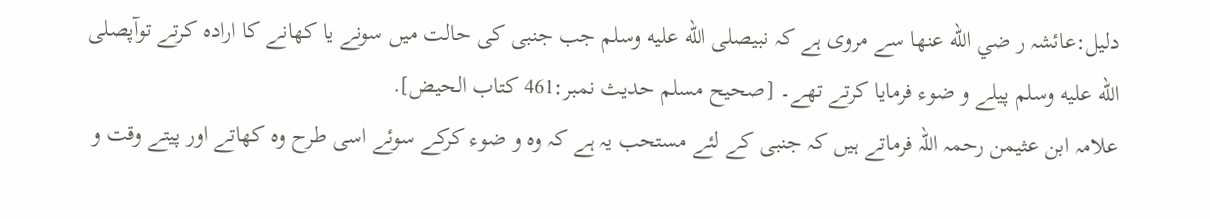دلیل:عائشہ ر ضي الله عنها سے مروی ہے کہ نبیصلى الله عليه وسلم جب جنبی کی حالت میں سونے یا کھانے کا ارادہ کرتے توآپصلى الله عليه وسلم پیلے و ضوء فرمایا کرتے تھے۔ [صحیح مسلم حدیث نمبر:461 کتاب الحيض].
علامہ ابن عثیمن رحمہ اللہ فرماتے ہیں کہ جنبی کے لئے مستحب یہ ہے کہ وہ و ضوء کرکے سوئے اسی طرح وہ کھاتے اور پیتے وقت و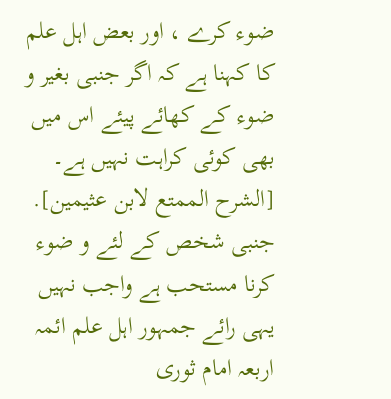ضوء كرے ، اور بعض اہل علم كا كہنا ہے کہ اگر جنبی بغیر و ضوء کے کھائے پیئے اس میں بھی کوئی کراہت نہیں ہے۔ [الشرح الممتع لابن عثيمين].
جنبی شخص کے لئے و ضوء كرنا مستحب ہے واجب نہیں یہی رائے جمہور اہل علم ائمہ اربعہ امام ثوری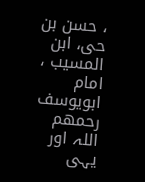، حسن بن حی، ابن المسیب ، امام ابویوسف رحمھم اللہ اور یہی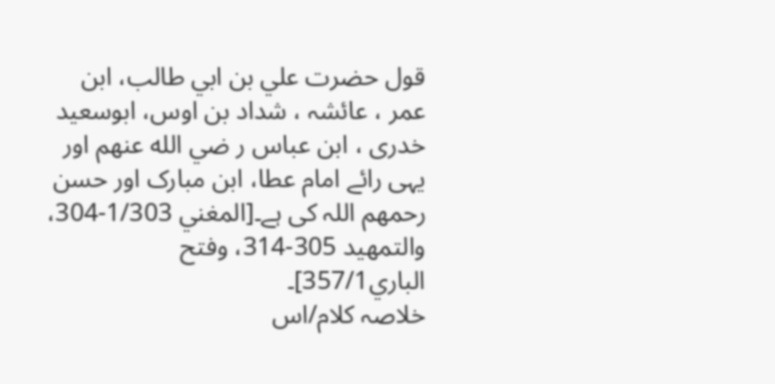قول حضرت علي بن ابي طالب، ابن عمر ، عائشہ ، شداد بن اوس، ابوسعید خدری ، ابن عباس ر ضي الله عنهم اور یہی رائے امام عطا، ابن مبارک اور حسن رحمھم اللہ کی ہے۔[المغني 1/303-304، والتمهيد 305-314، وفتح الباري357/1]۔
خلاصہ کلام/اس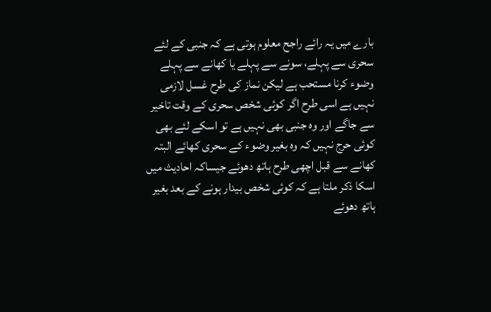بارے میں یہ رائے راجح معلوم ہوتی ہے کہ جنبی کے لئے سحری سے پہلے، سونے سے پہلے یا کھانے سے پہلے وضوء كرنا مستحب ہے لیکن نماز کی طرح غسل لازمی نہیں ہے اسی طرح اگر کوئی شخص سحری کے وقت تاخیر سے جاگے اور وہ جنبی بھی نہیں ہے تو اسکے لئے بھی کوئی حرج نہیں کہ وہ بغير وضوء کے سحری کھائے البتہ کھانے سے قبل اچھی طرح ہاتھ دھوئے جیساکہ احادیث میں اسکا ذکر ملتا ہے کہ کوئی شخص بیدار ہونے کے بعد بغیر ہاتھ دھوئے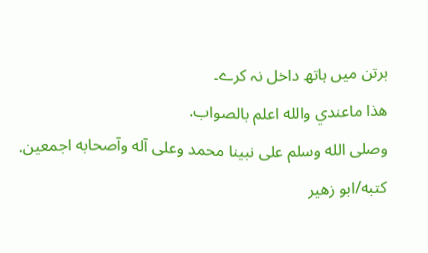برتن میں ہاتھ داخل نہ کرے۔
هذا ماعندي والله اعلم بالصواب.
وصلى الله وسلم على نبينا محمد وعلى آله وآصحابه اجمعين.
كتبه/ابو زهير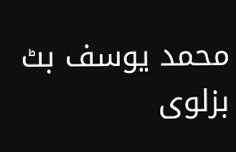محمد يوسف بٹ بزلوی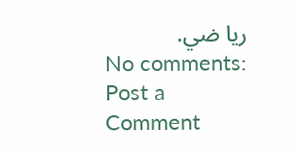ریا ضي.
No comments:
Post a Comment